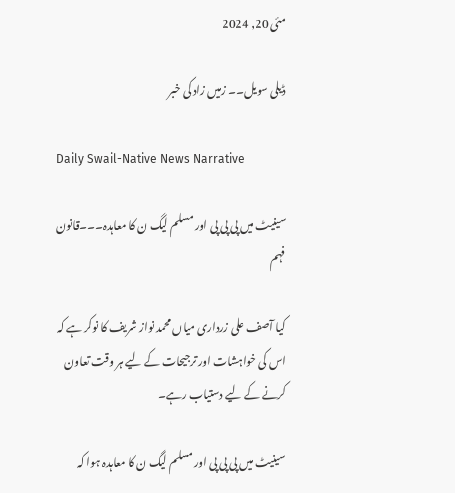مئی 20, 2024

ڈیلی سویل۔۔ زمیں زاد کی خبر

Daily Swail-Native News Narrative

سینیٹ میں پی پی پی اور مسلم لیگ ن کا معاہدہ۔۔۔قانون فہم

کیا آصف علی زرداری میاں محمد نواز شریف کا نوکر ہے کہ اس کی خواہشات اور ترجیحات کے لیے ہر وقت تعاون کرنے کے لیے دستیاب رہے۔

سینیٹ میں پی پی پی اور مسلم لیگ ن کا معاہدہ ہوا کہ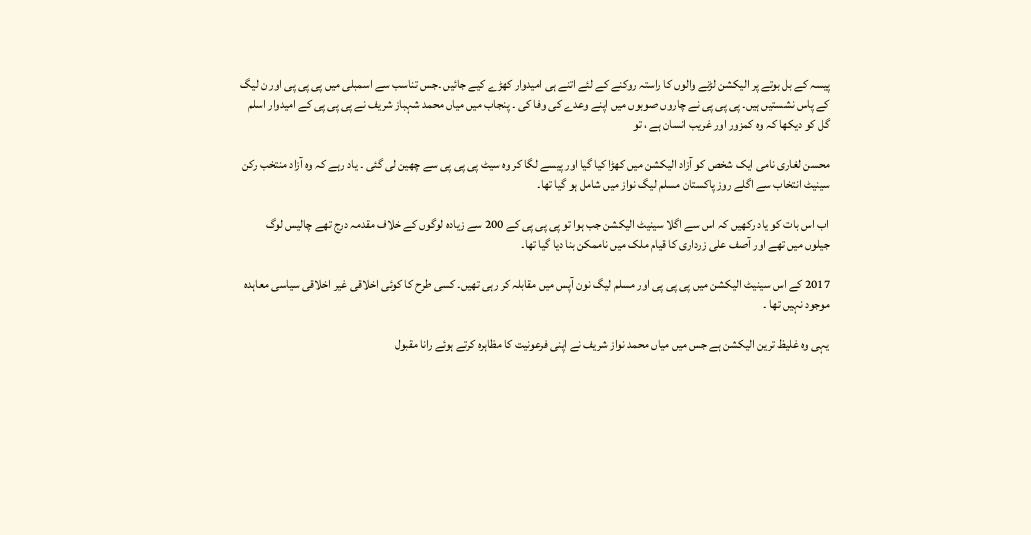پیسہ کے بل بوتے پر الیکشن لڑنے والوں کا راستہ روکنے کے لئے اتنے ہی امیدوار کھڑے کیے جائیں ۔جس تناسب سے اسمبلی میں پی پی پی اور ن لیگ کے پاس نشستیں ہیں۔ پی پی پی نے چاروں صوبوں میں اپنے وعدے کی وفا کی ۔ پنجاب میں میاں محمد شہباز شریف نے پی پی پی کے امیدوار اسلم گل کو دیکھا کہ وہ کمزور اور غریب انسان ہے ، تو

محسن لغاری نامی ایک شخص کو آزاد الیکشن میں کھڑا کیا گیا اور پیسے لگا کر وہ سیٹ پی پی پی سے چھین لی گئی ۔ یاد رہے کہ وہ آزاد منتخب رکن سینیٹ انتخاب سے اگلے روز پاکستان مسلم لیگ نواز میں شامل ہو گیا تھا۔

اب اس بات کو یاد رکھیں کہ اس سے اگلا سینیٹ الیکشن جب ہوا تو پی پی پی کے 200 سے زیادہ لوگوں کے خلاف مقدمہ درج تھے چالیس لوگ جیلوں میں تھے اور آصف علی زرداری کا قیام ملک میں ناممکن بنا دیا گیا تھا۔

2017 کے اس سینیٹ الیکشن میں پی پی پی اور مسلم لیگ نون آپس میں مقابلہ کر رہی تھیں۔ کسی طرح کا کوئی اخلاقی غیر اخلاقی سیاسی معاہدہ موجود نہیں تھا ۔

یہی وہ غلیظ ترین الیکشن ہے جس میں میاں محمد نواز شریف نے اپنی فرعونیت کا مظاہرہ کرتے ہوئے رانا مقبول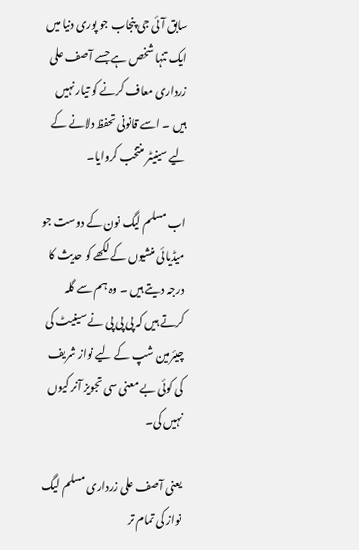سابق آئی جی پنجاب جو پوری دنیا میں ایک تنہا شخص ہے جسے آصف علی زرداری معاف کرنے کو تیار نہیں ہیں ۔ اسے قانونی تحفظ دلانے کے لیے سینیٹر منتخب کروایا۔

اب مسلم لیگ نون کے دوست جو میڈیائی منشیوں کے لکھے کو حدیث کا درجہ دیتے ہیں ۔ وہ ہم سے گلہ کرتے ہیں کہ پی پی پی نے سینیٹ کی چیئرمین شپ کے لیے نواز شریف کی کوئی بے معنی سی تجویز آنر کیوں نہیں کی۔

یعنی آصف علی زرداری مسلم لیگ نواز کی تمام تر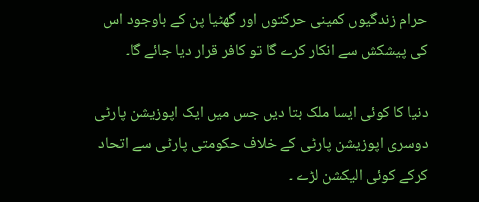حرام زندگیوں کمینی حرکتوں اور گھٹیا پن کے باوجود اس کی پیشکش سے انکار کرے گا تو کافر قرار دیا جائے گا۔

دنیا کا کوئی ایسا ملک بتا دیں جس میں ایک اپوزیشن پارٹی دوسری اپوزیشن پارٹی کے خلاف حکومتی پارٹی سے اتحاد کرکے کوئی الیکشن لڑے ۔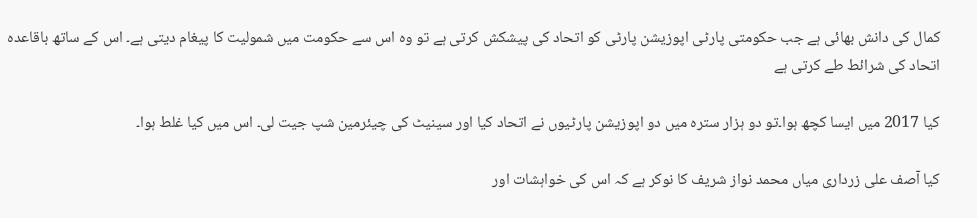کمال کی دانش بھائی ہے جب حکومتی پارٹی اپوزیشن پارٹی کو اتحاد کی پیشکش کرتی ہے تو وہ اس سے حکومت میں شمولیت کا پیغام دیتی ہے۔ اس کے ساتھ باقاعدہ اتحاد کی شرائط طے کرتی ہے

کیا 2017 میں ایسا کچھ ہوا۔تو دو ہزار سترہ میں دو اپوزیشن پارٹیوں نے اتحاد کیا اور سینیٹ کی چیئرمین شپ جیت لی۔ اس میں کیا غلط ہوا۔

کیا آصف علی زرداری میاں محمد نواز شریف کا نوکر ہے کہ اس کی خواہشات اور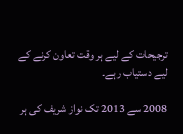ترجیحات کے لیے ہر وقت تعاون کرنے کے لیے دستیاب رہے۔

2008 سے 2013 تک نواز شریف کی ہر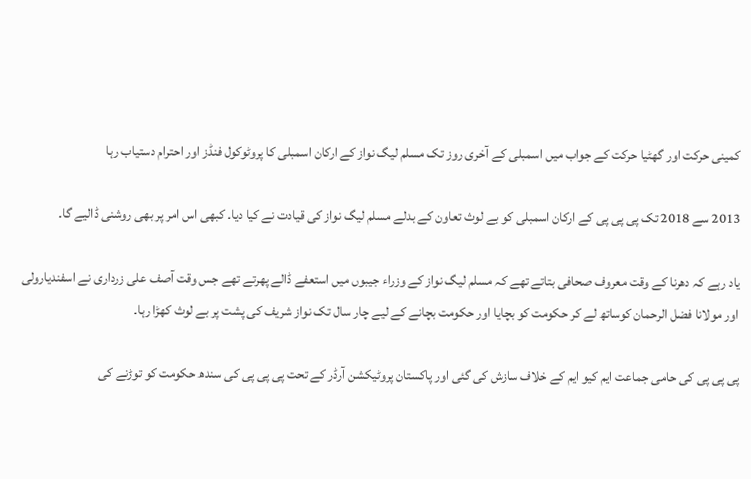کمینی حرکت اور گھٹیا حرکت کے جواب میں اسمبلی کے آخری روز تک مسلم لیگ نواز کے ارکان اسمبلی کا پروٹوکول فنڈز اور احترام دستیاب رہا

2013 سے 2018 تک پی پی پی کے ارکان اسمبلی کو بے لوث تعاون کے بدلے مسلم لیگ نواز کی قیادت نے کیا دیا۔ کبھی اس امر پر بھی روشنی ڈالیے گا۔

یاد رہے کہ دھرنا کے وقت معروف صحافی بتاتے تھے کہ مسلم لیگ نواز کے وزراء جیبوں میں استعفے ڈالے پھرتے تھے جس وقت آصف علی زرداری نے اسفندیارولی اور مولانا فضل الرحمان کوساتھ لے کر حکومت کو بچایا اور حکومت بچانے کے لیے چار سال تک نواز شریف کی پشت پر بے لوث کھڑا رہا۔

پی پی پی کی حامی جماعت ایم کیو ایم کے خلاف سازش کی گئی اور پاکستان پروٹیکشن آرڈر کے تحت پی پی پی کی سندھ حکومت کو توڑنے کی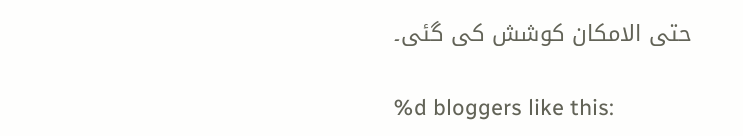حتی الامکان کوشش کی گئی۔

%d bloggers like this: